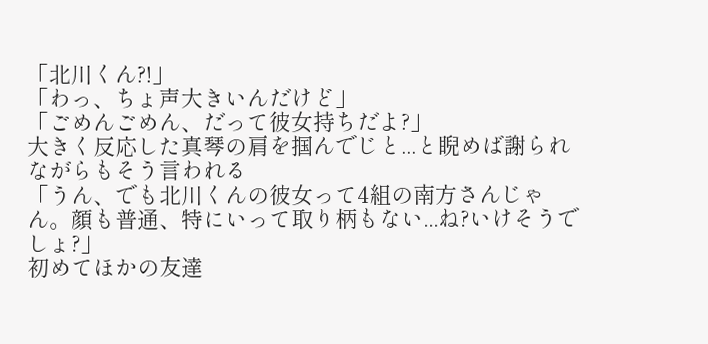「北川くん?!」
「わっ、ちょ声大きいんだけど」
「ごめんごめん、だって彼女持ちだよ?」
大きく反応した真琴の肩を掴んでじと...と睨めば謝られながらもそう言われる
「うん、でも北川くんの彼女って4組の南方さんじゃん。顔も普通、特にいって取り柄もない...ね?いけそうでしょ?」
初めてほかの友達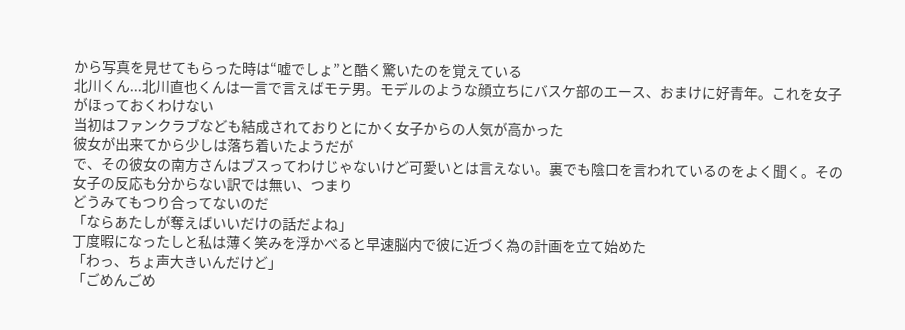から写真を見せてもらった時は“嘘でしょ”と酷く驚いたのを覚えている
北川くん...北川直也くんは一言で言えばモテ男。モデルのような顔立ちにバスケ部のエース、おまけに好青年。これを女子がほっておくわけない
当初はファンクラブなども結成されておりとにかく女子からの人気が高かった
彼女が出来てから少しは落ち着いたようだが
で、その彼女の南方さんはブスってわけじゃないけど可愛いとは言えない。裏でも陰口を言われているのをよく聞く。その女子の反応も分からない訳では無い、つまり
どうみてもつり合ってないのだ
「ならあたしが奪えばいいだけの話だよね」
丁度暇になったしと私は薄く笑みを浮かべると早速脳内で彼に近づく為の計画を立て始めた
「わっ、ちょ声大きいんだけど」
「ごめんごめ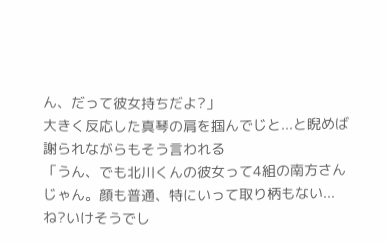ん、だって彼女持ちだよ?」
大きく反応した真琴の肩を掴んでじと...と睨めば謝られながらもそう言われる
「うん、でも北川くんの彼女って4組の南方さんじゃん。顔も普通、特にいって取り柄もない...ね?いけそうでし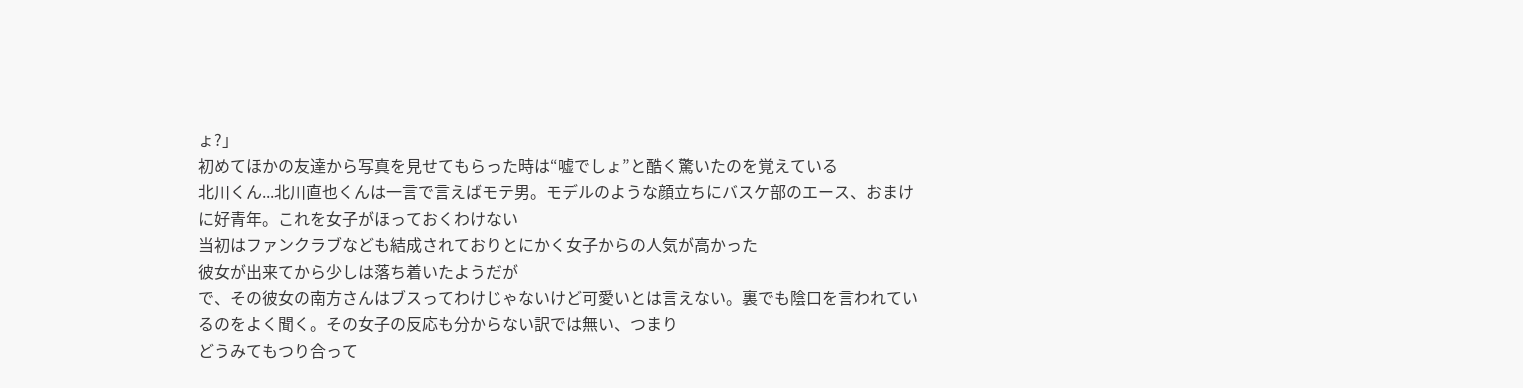ょ?」
初めてほかの友達から写真を見せてもらった時は“嘘でしょ”と酷く驚いたのを覚えている
北川くん...北川直也くんは一言で言えばモテ男。モデルのような顔立ちにバスケ部のエース、おまけに好青年。これを女子がほっておくわけない
当初はファンクラブなども結成されておりとにかく女子からの人気が高かった
彼女が出来てから少しは落ち着いたようだが
で、その彼女の南方さんはブスってわけじゃないけど可愛いとは言えない。裏でも陰口を言われているのをよく聞く。その女子の反応も分からない訳では無い、つまり
どうみてもつり合って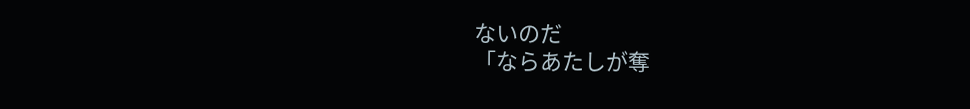ないのだ
「ならあたしが奪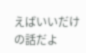えばいいだけの話だよ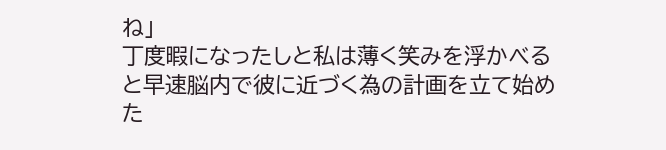ね」
丁度暇になったしと私は薄く笑みを浮かべると早速脳内で彼に近づく為の計画を立て始めた